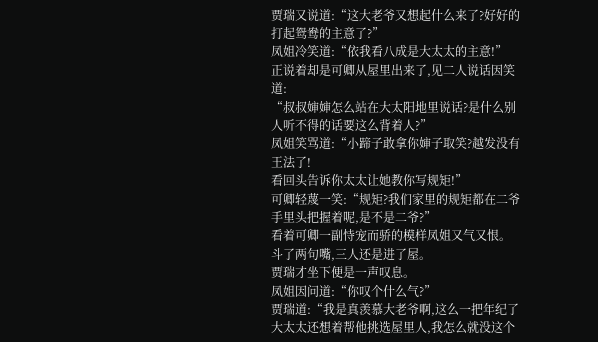贾瑞又说道:“这大老爷又想起什么来了?好好的打起鸳鸯的主意了?”
凤姐冷笑道:“依我看八成是大太太的主意!”
正说着却是可卿从屋里出来了,见二人说话因笑道:
“叔叔婶婶怎么站在大太阳地里说话?是什么别人听不得的话要这么背着人?”
凤姐笑骂道:“小蹄子敢拿你婶子取笑?越发没有王法了!
看回头告诉你太太让她教你写规矩!”
可卿轻蔑一笑:“规矩?我们家里的规矩都在二爷手里头把握着呢,是不是二爷?”
看着可卿一副恃宠而骄的模样凤姐又气又恨。
斗了两句嘴,三人还是进了屋。
贾瑞才坐下便是一声叹息。
凤姐因问道:“你叹个什么气?”
贾瑞道:“我是真羡慕大老爷啊,这么一把年纪了大太太还想着帮他挑选屋里人,我怎么就没这个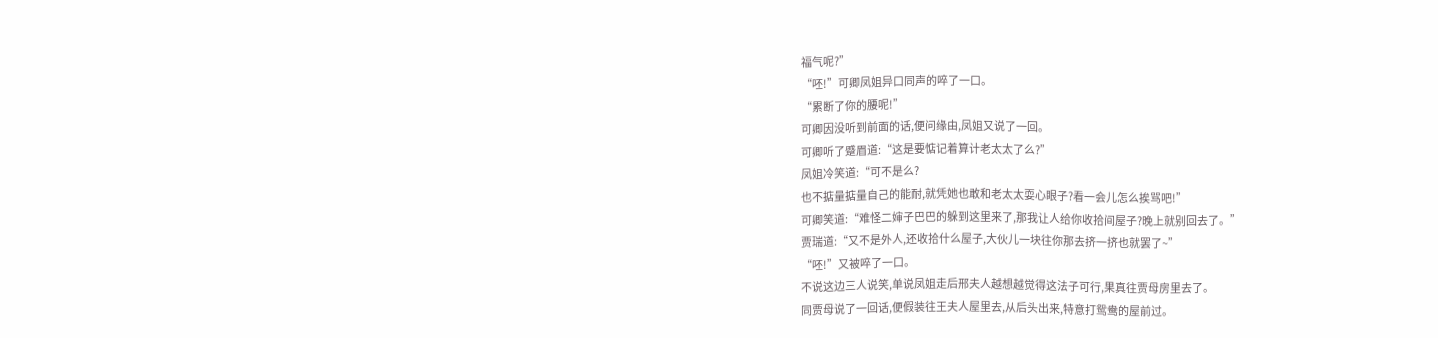福气呢?”
“呸!”可卿凤姐异口同声的啐了一口。
“累断了你的腰呢!”
可卿因没听到前面的话,便问缘由,凤姐又说了一回。
可卿听了蹙眉道:“这是要惦记着算计老太太了么?”
凤姐冷笑道:“可不是么?
也不掂量掂量自己的能耐,就凭她也敢和老太太耍心眼子?看一会儿怎么挨骂吧!”
可卿笑道:“难怪二婶子巴巴的躲到这里来了,那我让人给你收拾间屋子?晚上就别回去了。”
贾瑞道:“又不是外人,还收拾什么屋子,大伙儿一块往你那去挤一挤也就罢了~”
“呸!”又被啐了一口。
不说这边三人说笑,单说凤姐走后邢夫人越想越觉得这法子可行,果真往贾母房里去了。
同贾母说了一回话,便假装往王夫人屋里去,从后头出来,特意打鸳鸯的屋前过。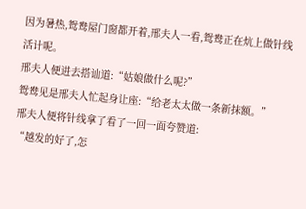因为暑热,鸳鸯屋门窗都开着,邢夫人一看,鸳鸯正在炕上做针线活计呢。
邢夫人便进去搭讪道:“姑娘做什么呢?”
鸳鸯见是邢夫人忙起身让座:“给老太太做一条新抹额。”
邢夫人便将针线拿了看了一回一面夸赞道:
“越发的好了,怎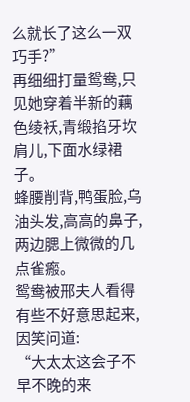么就长了这么一双巧手?”
再细细打量鸳鸯,只见她穿着半新的藕色绫袄,青缎掐牙坎肩儿,下面水绿裙子。
蜂腰削背,鸭蛋脸,乌油头发,高高的鼻子,两边腮上微微的几点雀瘢。
鸳鸯被邢夫人看得有些不好意思起来,因笑问道:
“大太太这会子不早不晚的来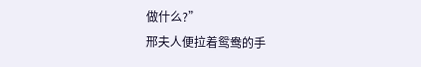做什么?”
邢夫人便拉着鸳鸯的手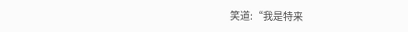笑道:“我是特来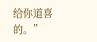给你道喜的。”